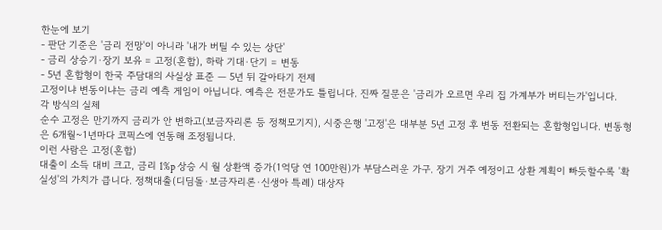한눈에 보기
- 판단 기준은 '금리 전망'이 아니라 '내가 버틸 수 있는 상단'
- 금리 상승기·장기 보유 = 고정(혼합), 하락 기대·단기 = 변동
- 5년 혼합형이 한국 주담대의 사실상 표준 — 5년 뒤 갈아타기 전제
고정이냐 변동이냐는 금리 예측 게임이 아닙니다. 예측은 전문가도 틀립니다. 진짜 질문은 '금리가 오르면 우리 집 가계부가 버티는가'입니다.
각 방식의 실체
순수 고정은 만기까지 금리가 안 변하고(보금자리론 등 정책모기지), 시중은행 '고정'은 대부분 5년 고정 후 변동 전환되는 혼합형입니다. 변동형은 6개월~1년마다 코픽스에 연동해 조정됩니다.
이런 사람은 고정(혼합)
대출이 소득 대비 크고, 금리 1%p 상승 시 월 상환액 증가(1억당 연 100만원)가 부담스러운 가구. 장기 거주 예정이고 상환 계획이 빠듯할수록 '확실성'의 가치가 큽니다. 정책대출(디딤돌·보금자리론·신생아 특례) 대상자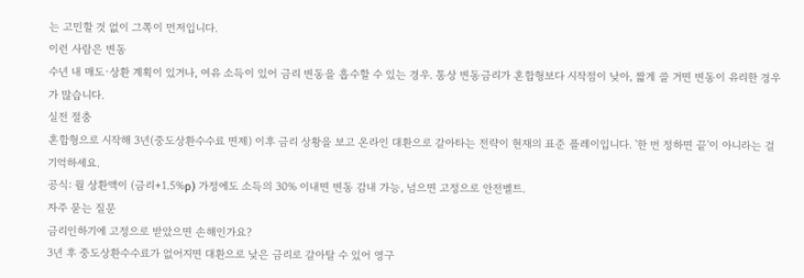는 고민할 것 없이 그쪽이 먼저입니다.
이런 사람은 변동
수년 내 매도·상환 계획이 있거나, 여유 소득이 있어 금리 변동을 흡수할 수 있는 경우. 통상 변동금리가 혼합형보다 시작점이 낮아, 짧게 쓸 거면 변동이 유리한 경우가 많습니다.
실전 절충
혼합형으로 시작해 3년(중도상환수수료 면제) 이후 금리 상황을 보고 온라인 대환으로 갈아타는 전략이 현재의 표준 플레이입니다. '한 번 정하면 끝'이 아니라는 걸 기억하세요.
공식: 월 상환액이 (금리+1.5%p) 가정에도 소득의 30% 이내면 변동 감내 가능, 넘으면 고정으로 안전벨트.
자주 묻는 질문
금리인하기에 고정으로 받았으면 손해인가요?
3년 후 중도상환수수료가 없어지면 대환으로 낮은 금리로 갈아탈 수 있어 영구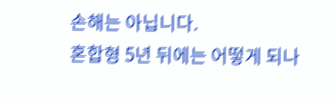손해는 아닙니다.
혼합형 5년 뒤에는 어떻게 되나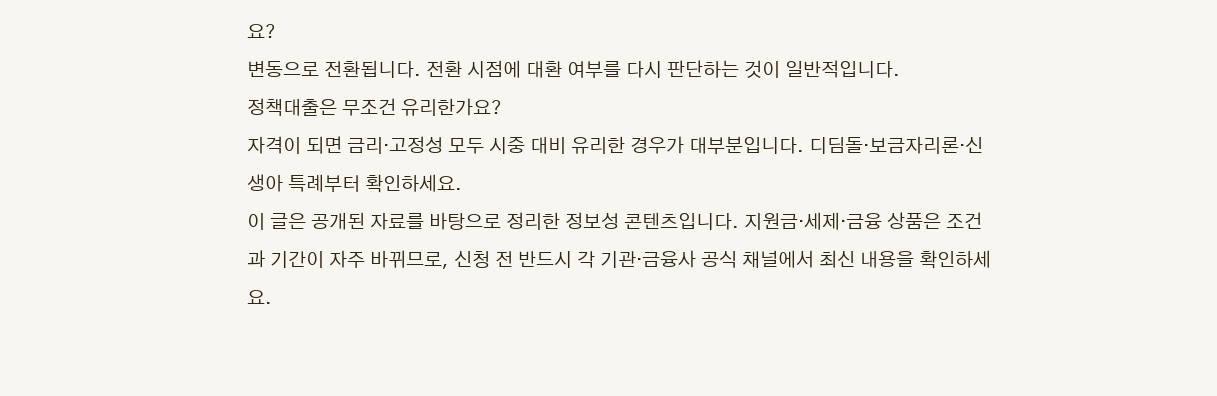요?
변동으로 전환됩니다. 전환 시점에 대환 여부를 다시 판단하는 것이 일반적입니다.
정책대출은 무조건 유리한가요?
자격이 되면 금리·고정성 모두 시중 대비 유리한 경우가 대부분입니다. 디딤돌·보금자리론·신생아 특례부터 확인하세요.
이 글은 공개된 자료를 바탕으로 정리한 정보성 콘텐츠입니다. 지원금·세제·금융 상품은 조건과 기간이 자주 바뀌므로, 신청 전 반드시 각 기관·금융사 공식 채널에서 최신 내용을 확인하세요.